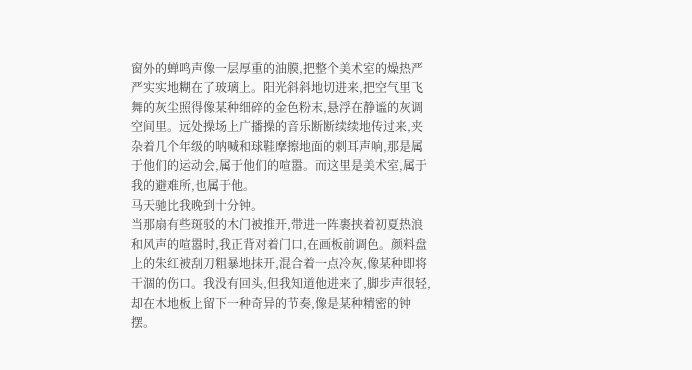窗外的蝉鸣声像一层厚重的油膜,把整个美术室的燥热严严实实地糊在了玻璃上。阳光斜斜地切进来,把空气里飞舞的灰尘照得像某种细碎的金色粉末,悬浮在静谧的灰调空间里。远处操场上广播操的音乐断断续续地传过来,夹杂着几个年级的呐喊和球鞋摩擦地面的刺耳声响,那是属于他们的运动会,属于他们的喧嚣。而这里是美术室,属于我的避难所,也属于他。
马天驰比我晚到十分钟。
当那扇有些斑驳的木门被推开,带进一阵裹挟着初夏热浪和风声的喧嚣时,我正背对着门口,在画板前调色。颜料盘上的朱红被刮刀粗暴地抹开,混合着一点冷灰,像某种即将干涸的伤口。我没有回头,但我知道他进来了,脚步声很轻,却在木地板上留下一种奇异的节奏,像是某种精密的钟摆。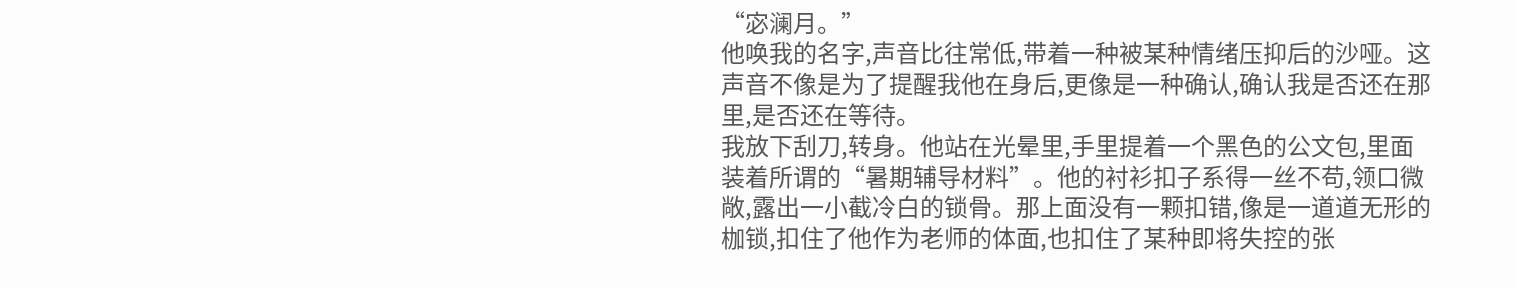“宓澜月。”
他唤我的名字,声音比往常低,带着一种被某种情绪压抑后的沙哑。这声音不像是为了提醒我他在身后,更像是一种确认,确认我是否还在那里,是否还在等待。
我放下刮刀,转身。他站在光晕里,手里提着一个黑色的公文包,里面装着所谓的“暑期辅导材料”。他的衬衫扣子系得一丝不苟,领口微敞,露出一小截冷白的锁骨。那上面没有一颗扣错,像是一道道无形的枷锁,扣住了他作为老师的体面,也扣住了某种即将失控的张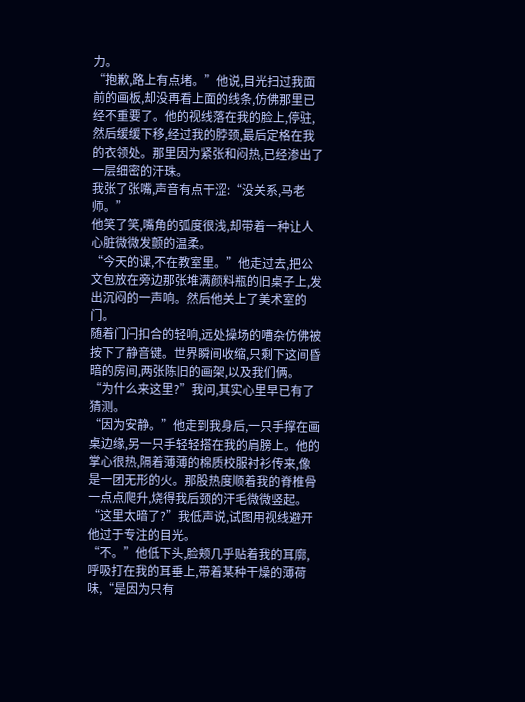力。
“抱歉,路上有点堵。”他说,目光扫过我面前的画板,却没再看上面的线条,仿佛那里已经不重要了。他的视线落在我的脸上,停驻,然后缓缓下移,经过我的脖颈,最后定格在我的衣领处。那里因为紧张和闷热,已经渗出了一层细密的汗珠。
我张了张嘴,声音有点干涩:“没关系,马老师。”
他笑了笑,嘴角的弧度很浅,却带着一种让人心脏微微发颤的温柔。
“今天的课,不在教室里。”他走过去,把公文包放在旁边那张堆满颜料瓶的旧桌子上,发出沉闷的一声响。然后他关上了美术室的门。
随着门闩扣合的轻响,远处操场的嘈杂仿佛被按下了静音键。世界瞬间收缩,只剩下这间昏暗的房间,两张陈旧的画架,以及我们俩。
“为什么来这里?”我问,其实心里早已有了猜测。
“因为安静。”他走到我身后,一只手撑在画桌边缘,另一只手轻轻搭在我的肩膀上。他的掌心很热,隔着薄薄的棉质校服衬衫传来,像是一团无形的火。那股热度顺着我的脊椎骨一点点爬升,烧得我后颈的汗毛微微竖起。
“这里太暗了?”我低声说,试图用视线避开他过于专注的目光。
“不。”他低下头,脸颊几乎贴着我的耳廓,呼吸打在我的耳垂上,带着某种干燥的薄荷味,“是因为只有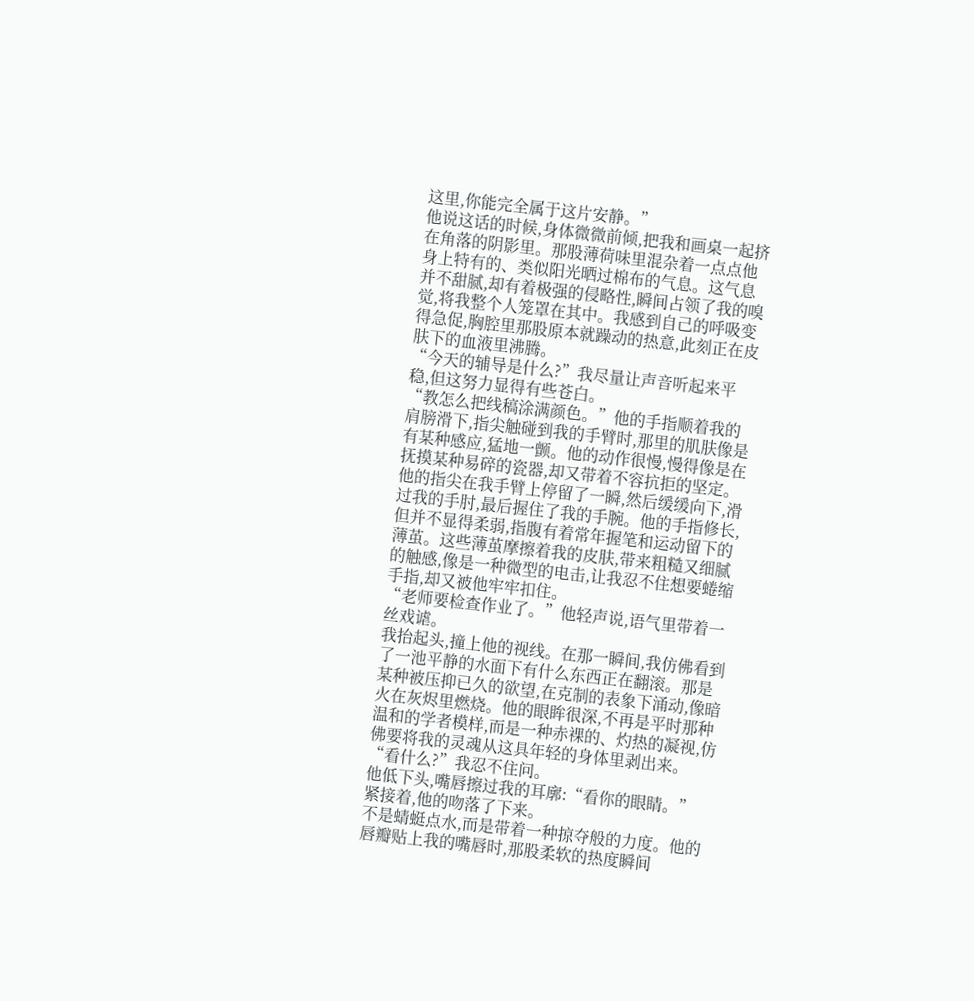这里,你能完全属于这片安静。”
他说这话的时候,身体微微前倾,把我和画桌一起挤在角落的阴影里。那股薄荷味里混杂着一点点他身上特有的、类似阳光晒过棉布的气息。这气息并不甜腻,却有着极强的侵略性,瞬间占领了我的嗅觉,将我整个人笼罩在其中。我感到自己的呼吸变得急促,胸腔里那股原本就躁动的热意,此刻正在皮肤下的血液里沸腾。
“今天的辅导是什么?”我尽量让声音听起来平稳,但这努力显得有些苍白。
“教怎么把线稿涂满颜色。”他的手指顺着我的肩膀滑下,指尖触碰到我的手臂时,那里的肌肤像是有某种感应,猛地一颤。他的动作很慢,慢得像是在抚摸某种易碎的瓷器,却又带着不容抗拒的坚定。
他的指尖在我手臂上停留了一瞬,然后缓缓向下,滑过我的手肘,最后握住了我的手腕。他的手指修长,但并不显得柔弱,指腹有着常年握笔和运动留下的薄茧。这些薄茧摩擦着我的皮肤,带来粗糙又细腻的触感,像是一种微型的电击,让我忍不住想要蜷缩手指,却又被他牢牢扣住。
“老师要检查作业了。”他轻声说,语气里带着一丝戏谑。
我抬起头,撞上他的视线。在那一瞬间,我仿佛看到了一池平静的水面下有什么东西正在翻滚。那是某种被压抑已久的欲望,在克制的表象下涌动,像暗火在灰烬里燃烧。他的眼眸很深,不再是平时那种温和的学者模样,而是一种赤裸的、灼热的凝视,仿佛要将我的灵魂从这具年轻的身体里剥出来。
“看什么?”我忍不住问。
他低下头,嘴唇擦过我的耳廓:“看你的眼睛。”
紧接着,他的吻落了下来。
不是蜻蜓点水,而是带着一种掠夺般的力度。他的唇瓣贴上我的嘴唇时,那股柔软的热度瞬间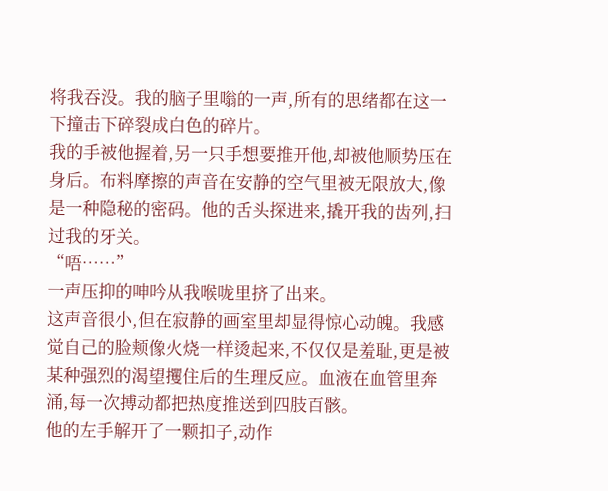将我吞没。我的脑子里嗡的一声,所有的思绪都在这一下撞击下碎裂成白色的碎片。
我的手被他握着,另一只手想要推开他,却被他顺势压在身后。布料摩擦的声音在安静的空气里被无限放大,像是一种隐秘的密码。他的舌头探进来,撬开我的齿列,扫过我的牙关。
“唔……”
一声压抑的呻吟从我喉咙里挤了出来。
这声音很小,但在寂静的画室里却显得惊心动魄。我感觉自己的脸颊像火烧一样烫起来,不仅仅是羞耻,更是被某种强烈的渴望攫住后的生理反应。血液在血管里奔涌,每一次搏动都把热度推送到四肢百骸。
他的左手解开了一颗扣子,动作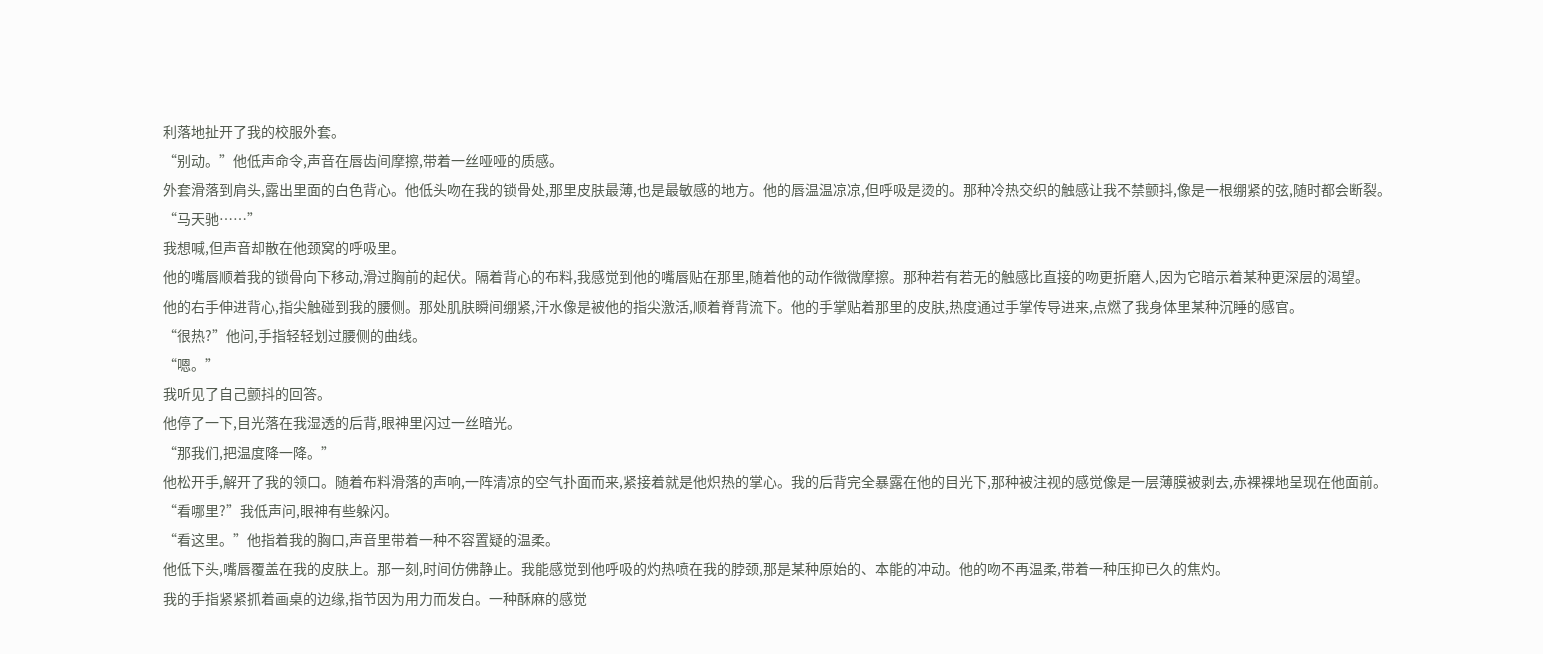利落地扯开了我的校服外套。
“别动。”他低声命令,声音在唇齿间摩擦,带着一丝哑哑的质感。
外套滑落到肩头,露出里面的白色背心。他低头吻在我的锁骨处,那里皮肤最薄,也是最敏感的地方。他的唇温温凉凉,但呼吸是烫的。那种冷热交织的触感让我不禁颤抖,像是一根绷紧的弦,随时都会断裂。
“马天驰……”
我想喊,但声音却散在他颈窝的呼吸里。
他的嘴唇顺着我的锁骨向下移动,滑过胸前的起伏。隔着背心的布料,我感觉到他的嘴唇贴在那里,随着他的动作微微摩擦。那种若有若无的触感比直接的吻更折磨人,因为它暗示着某种更深层的渴望。
他的右手伸进背心,指尖触碰到我的腰侧。那处肌肤瞬间绷紧,汗水像是被他的指尖激活,顺着脊背流下。他的手掌贴着那里的皮肤,热度通过手掌传导进来,点燃了我身体里某种沉睡的感官。
“很热?”他问,手指轻轻划过腰侧的曲线。
“嗯。”
我听见了自己颤抖的回答。
他停了一下,目光落在我湿透的后背,眼神里闪过一丝暗光。
“那我们,把温度降一降。”
他松开手,解开了我的领口。随着布料滑落的声响,一阵清凉的空气扑面而来,紧接着就是他炽热的掌心。我的后背完全暴露在他的目光下,那种被注视的感觉像是一层薄膜被剥去,赤裸裸地呈现在他面前。
“看哪里?”我低声问,眼神有些躲闪。
“看这里。”他指着我的胸口,声音里带着一种不容置疑的温柔。
他低下头,嘴唇覆盖在我的皮肤上。那一刻,时间仿佛静止。我能感觉到他呼吸的灼热喷在我的脖颈,那是某种原始的、本能的冲动。他的吻不再温柔,带着一种压抑已久的焦灼。
我的手指紧紧抓着画桌的边缘,指节因为用力而发白。一种酥麻的感觉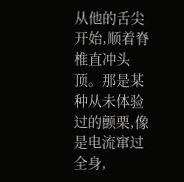从他的舌尖开始,顺着脊椎直冲头顶。那是某种从未体验过的颤栗,像是电流窜过全身,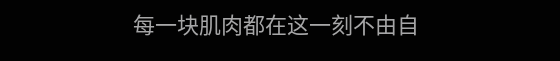每一块肌肉都在这一刻不由自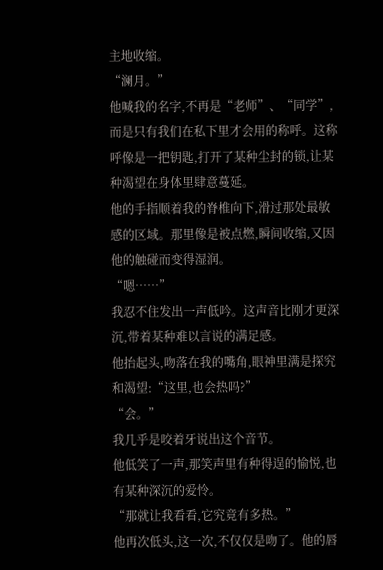主地收缩。
“澜月。”
他喊我的名字,不再是“老师”、“同学”,而是只有我们在私下里才会用的称呼。这称呼像是一把钥匙,打开了某种尘封的锁,让某种渴望在身体里肆意蔓延。
他的手指顺着我的脊椎向下,滑过那处最敏感的区域。那里像是被点燃,瞬间收缩,又因他的触碰而变得湿润。
“嗯……”
我忍不住发出一声低吟。这声音比刚才更深沉,带着某种难以言说的满足感。
他抬起头,吻落在我的嘴角,眼神里满是探究和渴望:“这里,也会热吗?”
“会。”
我几乎是咬着牙说出这个音节。
他低笑了一声,那笑声里有种得逞的愉悦,也有某种深沉的爱怜。
“那就让我看看,它究竟有多热。”
他再次低头,这一次,不仅仅是吻了。他的唇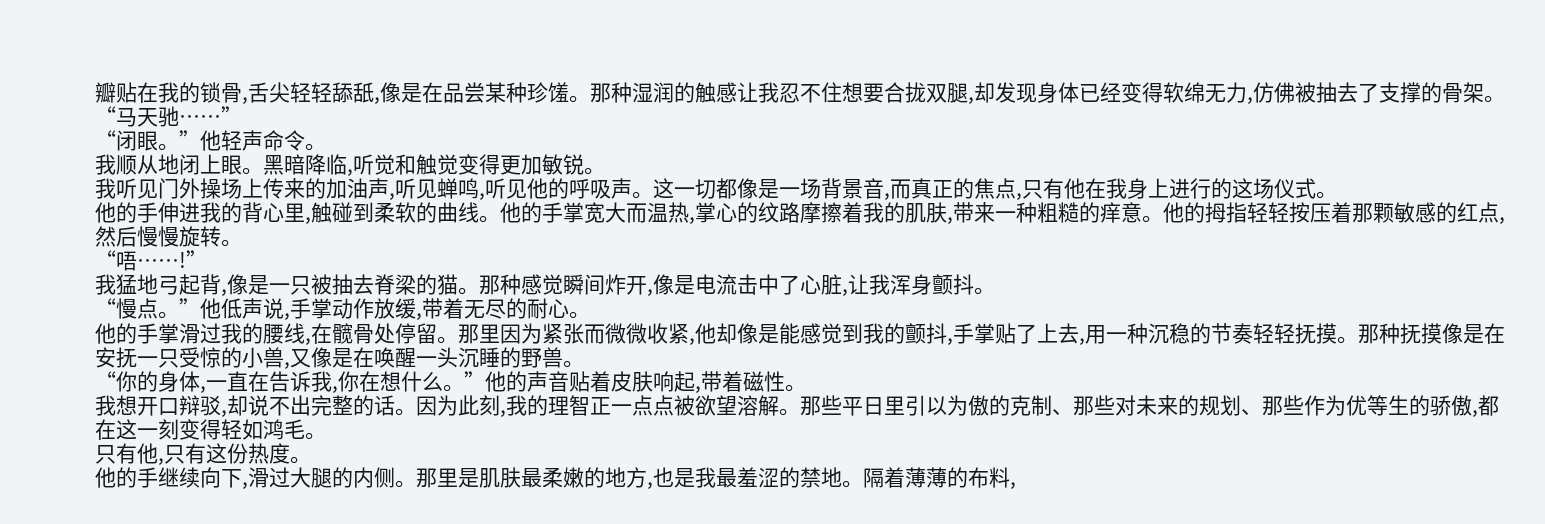瓣贴在我的锁骨,舌尖轻轻舔舐,像是在品尝某种珍馐。那种湿润的触感让我忍不住想要合拢双腿,却发现身体已经变得软绵无力,仿佛被抽去了支撑的骨架。
“马天驰……”
“闭眼。”他轻声命令。
我顺从地闭上眼。黑暗降临,听觉和触觉变得更加敏锐。
我听见门外操场上传来的加油声,听见蝉鸣,听见他的呼吸声。这一切都像是一场背景音,而真正的焦点,只有他在我身上进行的这场仪式。
他的手伸进我的背心里,触碰到柔软的曲线。他的手掌宽大而温热,掌心的纹路摩擦着我的肌肤,带来一种粗糙的痒意。他的拇指轻轻按压着那颗敏感的红点,然后慢慢旋转。
“唔……!”
我猛地弓起背,像是一只被抽去脊梁的猫。那种感觉瞬间炸开,像是电流击中了心脏,让我浑身颤抖。
“慢点。”他低声说,手掌动作放缓,带着无尽的耐心。
他的手掌滑过我的腰线,在髋骨处停留。那里因为紧张而微微收紧,他却像是能感觉到我的颤抖,手掌贴了上去,用一种沉稳的节奏轻轻抚摸。那种抚摸像是在安抚一只受惊的小兽,又像是在唤醒一头沉睡的野兽。
“你的身体,一直在告诉我,你在想什么。”他的声音贴着皮肤响起,带着磁性。
我想开口辩驳,却说不出完整的话。因为此刻,我的理智正一点点被欲望溶解。那些平日里引以为傲的克制、那些对未来的规划、那些作为优等生的骄傲,都在这一刻变得轻如鸿毛。
只有他,只有这份热度。
他的手继续向下,滑过大腿的内侧。那里是肌肤最柔嫩的地方,也是我最羞涩的禁地。隔着薄薄的布料,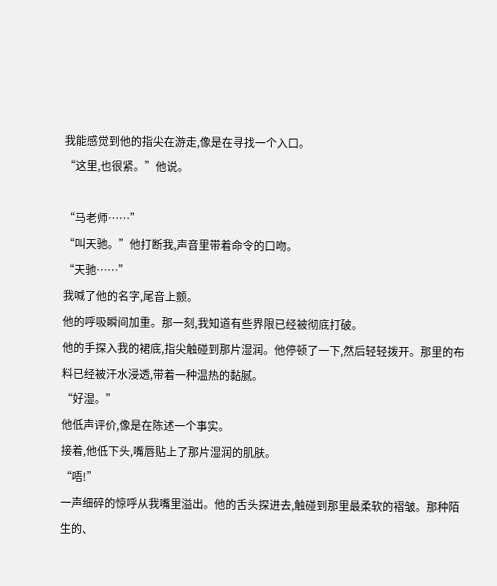我能感觉到他的指尖在游走,像是在寻找一个入口。
“这里,也很紧。”他说。

“马老师……”
“叫天驰。”他打断我,声音里带着命令的口吻。
“天驰……”
我喊了他的名字,尾音上颤。
他的呼吸瞬间加重。那一刻,我知道有些界限已经被彻底打破。
他的手探入我的裙底,指尖触碰到那片湿润。他停顿了一下,然后轻轻拨开。那里的布料已经被汗水浸透,带着一种温热的黏腻。
“好湿。”
他低声评价,像是在陈述一个事实。
接着,他低下头,嘴唇贴上了那片湿润的肌肤。
“唔!”
一声细碎的惊呼从我嘴里溢出。他的舌头探进去,触碰到那里最柔软的褶皱。那种陌生的、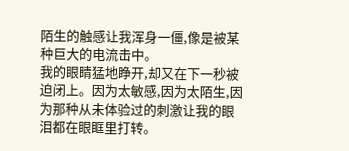陌生的触感让我浑身一僵,像是被某种巨大的电流击中。
我的眼睛猛地睁开,却又在下一秒被迫闭上。因为太敏感,因为太陌生,因为那种从未体验过的刺激让我的眼泪都在眼眶里打转。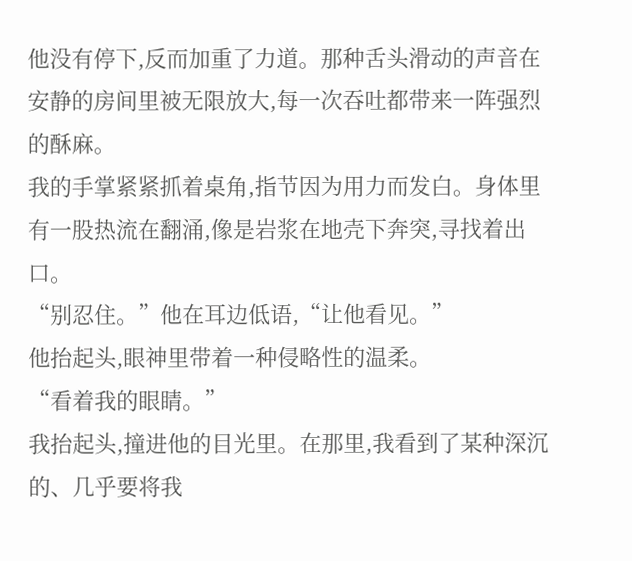他没有停下,反而加重了力道。那种舌头滑动的声音在安静的房间里被无限放大,每一次吞吐都带来一阵强烈的酥麻。
我的手掌紧紧抓着桌角,指节因为用力而发白。身体里有一股热流在翻涌,像是岩浆在地壳下奔突,寻找着出口。
“别忍住。”他在耳边低语,“让他看见。”
他抬起头,眼神里带着一种侵略性的温柔。
“看着我的眼睛。”
我抬起头,撞进他的目光里。在那里,我看到了某种深沉的、几乎要将我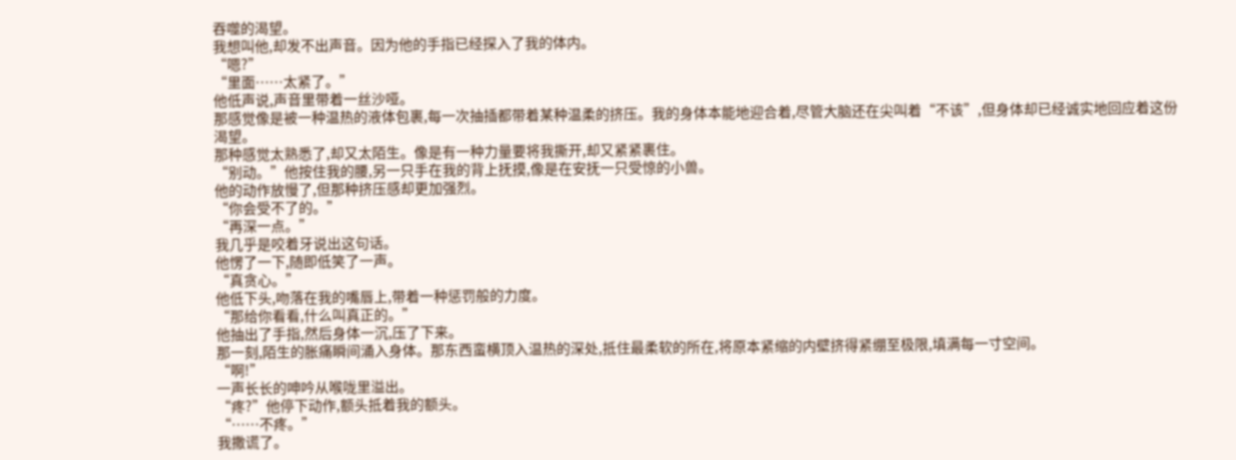吞噬的渴望。
我想叫他,却发不出声音。因为他的手指已经探入了我的体内。
“嗯?”
“里面……太紧了。”
他低声说,声音里带着一丝沙哑。
那感觉像是被一种温热的液体包裹,每一次抽插都带着某种温柔的挤压。我的身体本能地迎合着,尽管大脑还在尖叫着“不该”,但身体却已经诚实地回应着这份渴望。
那种感觉太熟悉了,却又太陌生。像是有一种力量要将我撕开,却又紧紧裹住。
“别动。”他按住我的腰,另一只手在我的背上抚摸,像是在安抚一只受惊的小兽。
他的动作放慢了,但那种挤压感却更加强烈。
“你会受不了的。”
“再深一点。”
我几乎是咬着牙说出这句话。
他愣了一下,随即低笑了一声。
“真贪心。”
他低下头,吻落在我的嘴唇上,带着一种惩罚般的力度。
“那给你看看,什么叫真正的。”
他抽出了手指,然后身体一沉,压了下来。
那一刻,陌生的胀痛瞬间涌入身体。那东西蛮横顶入温热的深处,抵住最柔软的所在,将原本紧缩的内壁挤得紧绷至极限,填满每一寸空间。
“啊!”
一声长长的呻吟从喉咙里溢出。
“疼?”他停下动作,额头抵着我的额头。
“……不疼。”
我撒谎了。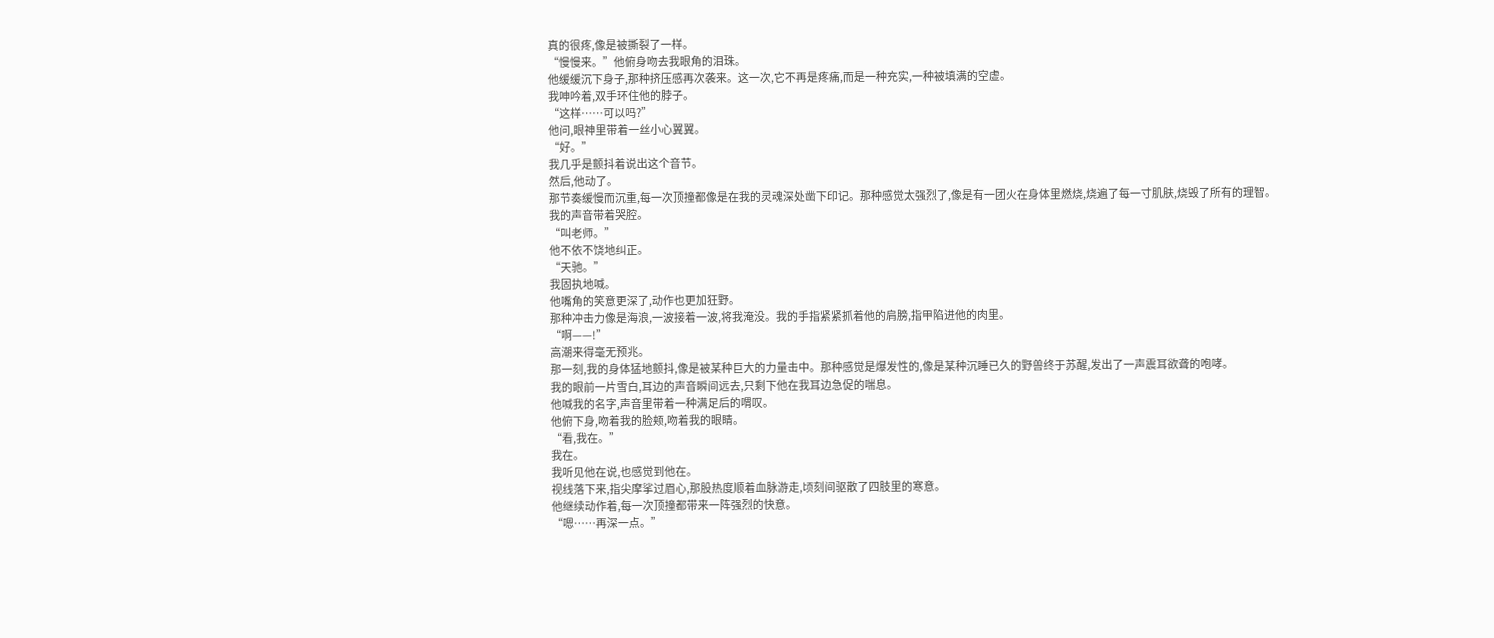真的很疼,像是被撕裂了一样。
“慢慢来。”他俯身吻去我眼角的泪珠。
他缓缓沉下身子,那种挤压感再次袭来。这一次,它不再是疼痛,而是一种充实,一种被填满的空虚。
我呻吟着,双手环住他的脖子。
“这样……可以吗?”
他问,眼神里带着一丝小心翼翼。
“好。”
我几乎是颤抖着说出这个音节。
然后,他动了。
那节奏缓慢而沉重,每一次顶撞都像是在我的灵魂深处凿下印记。那种感觉太强烈了,像是有一团火在身体里燃烧,烧遍了每一寸肌肤,烧毁了所有的理智。
我的声音带着哭腔。
“叫老师。”
他不依不饶地纠正。
“天驰。”
我固执地喊。
他嘴角的笑意更深了,动作也更加狂野。
那种冲击力像是海浪,一波接着一波,将我淹没。我的手指紧紧抓着他的肩膀,指甲陷进他的肉里。
“啊——!”
高潮来得毫无预兆。
那一刻,我的身体猛地颤抖,像是被某种巨大的力量击中。那种感觉是爆发性的,像是某种沉睡已久的野兽终于苏醒,发出了一声震耳欲聋的咆哮。
我的眼前一片雪白,耳边的声音瞬间远去,只剩下他在我耳边急促的喘息。
他喊我的名字,声音里带着一种满足后的喟叹。
他俯下身,吻着我的脸颊,吻着我的眼睛。
“看,我在。”
我在。
我听见他在说,也感觉到他在。
视线落下来,指尖摩挲过眉心,那股热度顺着血脉游走,顷刻间驱散了四肢里的寒意。
他继续动作着,每一次顶撞都带来一阵强烈的快意。
“嗯……再深一点。”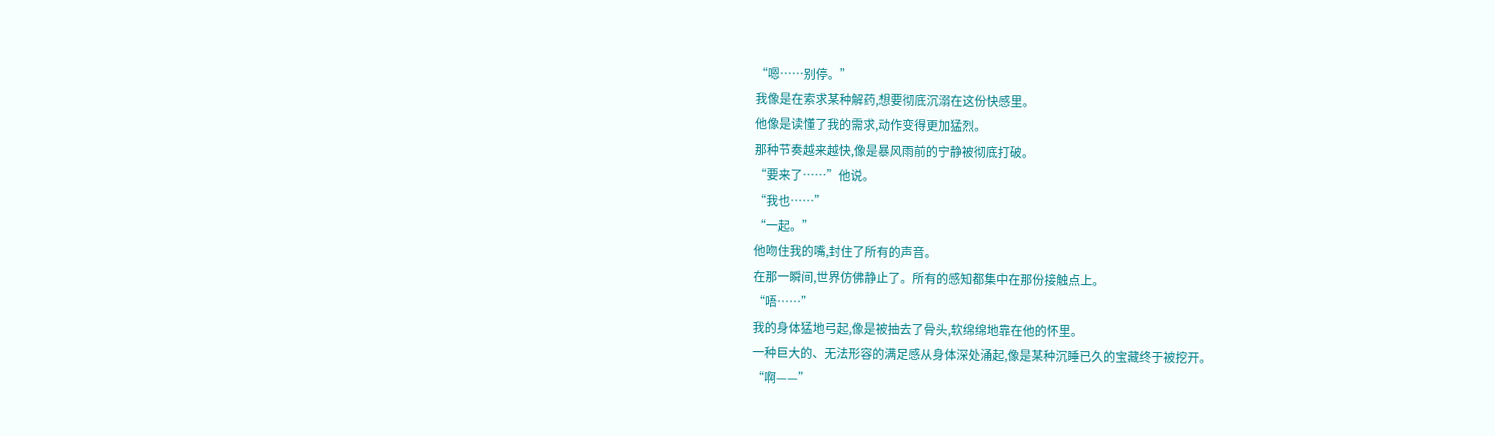“嗯……别停。”
我像是在索求某种解药,想要彻底沉溺在这份快感里。
他像是读懂了我的需求,动作变得更加猛烈。
那种节奏越来越快,像是暴风雨前的宁静被彻底打破。
“要来了……”他说。
“我也……”
“一起。”
他吻住我的嘴,封住了所有的声音。
在那一瞬间,世界仿佛静止了。所有的感知都集中在那份接触点上。
“唔……”
我的身体猛地弓起,像是被抽去了骨头,软绵绵地靠在他的怀里。
一种巨大的、无法形容的满足感从身体深处涌起,像是某种沉睡已久的宝藏终于被挖开。
“啊——”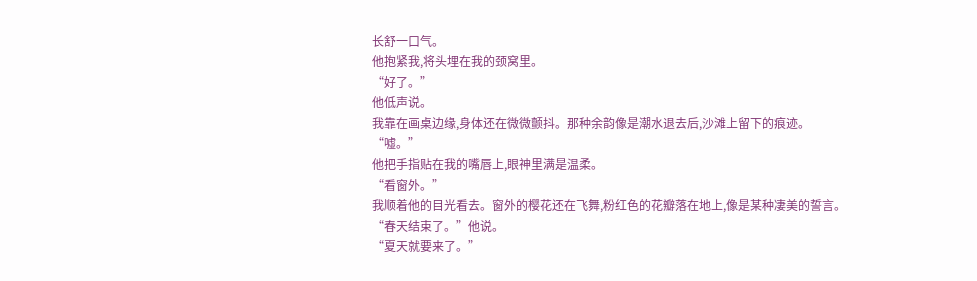长舒一口气。
他抱紧我,将头埋在我的颈窝里。
“好了。”
他低声说。
我靠在画桌边缘,身体还在微微颤抖。那种余韵像是潮水退去后,沙滩上留下的痕迹。
“嘘。”
他把手指贴在我的嘴唇上,眼神里满是温柔。
“看窗外。”
我顺着他的目光看去。窗外的樱花还在飞舞,粉红色的花瓣落在地上,像是某种凄美的誓言。
“春天结束了。”他说。
“夏天就要来了。”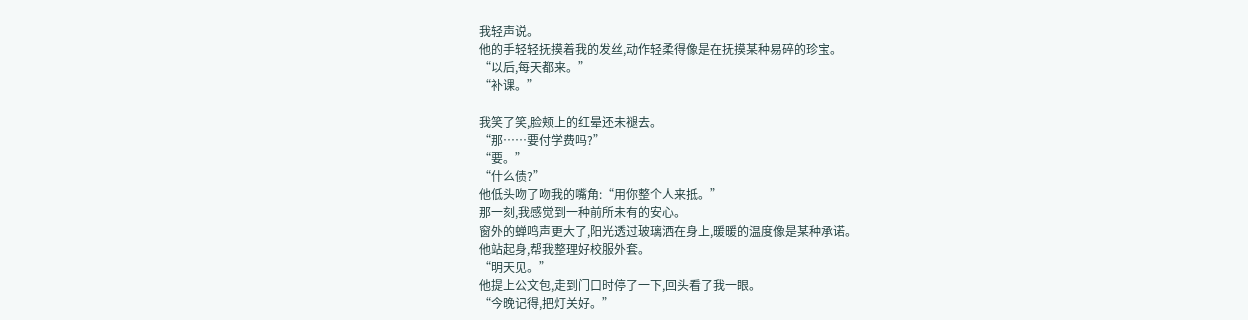我轻声说。
他的手轻轻抚摸着我的发丝,动作轻柔得像是在抚摸某种易碎的珍宝。
“以后,每天都来。”
“补课。”

我笑了笑,脸颊上的红晕还未褪去。
“那……要付学费吗?”
“要。”
“什么债?”
他低头吻了吻我的嘴角:“用你整个人来抵。”
那一刻,我感觉到一种前所未有的安心。
窗外的蝉鸣声更大了,阳光透过玻璃洒在身上,暖暖的温度像是某种承诺。
他站起身,帮我整理好校服外套。
“明天见。”
他提上公文包,走到门口时停了一下,回头看了我一眼。
“今晚记得,把灯关好。”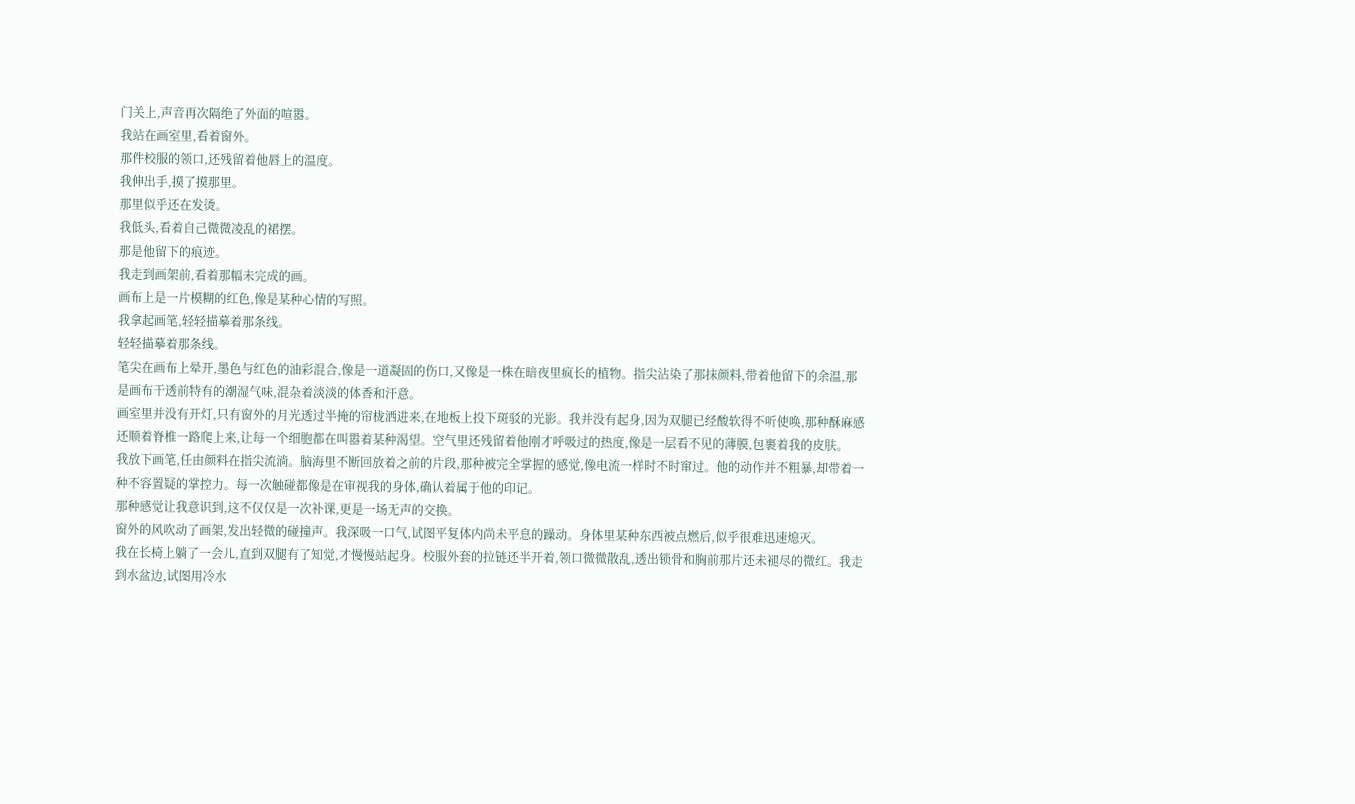门关上,声音再次隔绝了外面的喧嚣。
我站在画室里,看着窗外。
那件校服的领口,还残留着他唇上的温度。
我伸出手,摸了摸那里。
那里似乎还在发烫。
我低头,看着自己微微凌乱的裙摆。
那是他留下的痕迹。
我走到画架前,看着那幅未完成的画。
画布上是一片模糊的红色,像是某种心情的写照。
我拿起画笔,轻轻描摹着那条线。
轻轻描摹着那条线。
笔尖在画布上晕开,墨色与红色的油彩混合,像是一道凝固的伤口,又像是一株在暗夜里疯长的植物。指尖沾染了那抹颜料,带着他留下的余温,那是画布干透前特有的潮湿气味,混杂着淡淡的体香和汗意。
画室里并没有开灯,只有窗外的月光透过半掩的帘栊洒进来,在地板上投下斑驳的光影。我并没有起身,因为双腿已经酸软得不听使唤,那种酥麻感还顺着脊椎一路爬上来,让每一个细胞都在叫嚣着某种渴望。空气里还残留着他刚才呼吸过的热度,像是一层看不见的薄膜,包裹着我的皮肤。
我放下画笔,任由颜料在指尖流淌。脑海里不断回放着之前的片段,那种被完全掌握的感觉,像电流一样时不时窜过。他的动作并不粗暴,却带着一种不容置疑的掌控力。每一次触碰都像是在审视我的身体,确认着属于他的印记。
那种感觉让我意识到,这不仅仅是一次补课,更是一场无声的交换。
窗外的风吹动了画架,发出轻微的碰撞声。我深吸一口气,试图平复体内尚未平息的躁动。身体里某种东西被点燃后,似乎很难迅速熄灭。
我在长椅上躺了一会儿,直到双腿有了知觉,才慢慢站起身。校服外套的拉链还半开着,领口微微散乱,透出锁骨和胸前那片还未褪尽的微红。我走到水盆边,试图用冷水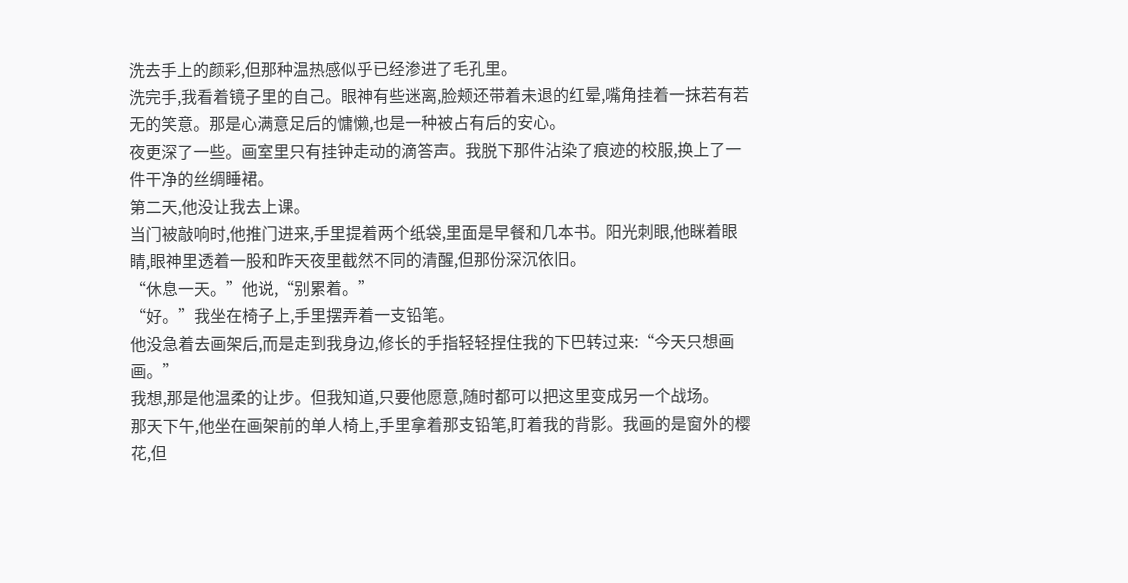洗去手上的颜彩,但那种温热感似乎已经渗进了毛孔里。
洗完手,我看着镜子里的自己。眼神有些迷离,脸颊还带着未退的红晕,嘴角挂着一抹若有若无的笑意。那是心满意足后的慵懒,也是一种被占有后的安心。
夜更深了一些。画室里只有挂钟走动的滴答声。我脱下那件沾染了痕迹的校服,换上了一件干净的丝绸睡裙。
第二天,他没让我去上课。
当门被敲响时,他推门进来,手里提着两个纸袋,里面是早餐和几本书。阳光刺眼,他眯着眼睛,眼神里透着一股和昨天夜里截然不同的清醒,但那份深沉依旧。
“休息一天。”他说,“别累着。”
“好。”我坐在椅子上,手里摆弄着一支铅笔。
他没急着去画架后,而是走到我身边,修长的手指轻轻捏住我的下巴转过来:“今天只想画画。”
我想,那是他温柔的让步。但我知道,只要他愿意,随时都可以把这里变成另一个战场。
那天下午,他坐在画架前的单人椅上,手里拿着那支铅笔,盯着我的背影。我画的是窗外的樱花,但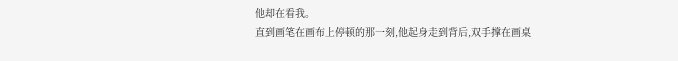他却在看我。
直到画笔在画布上停顿的那一刻,他起身走到背后,双手撑在画桌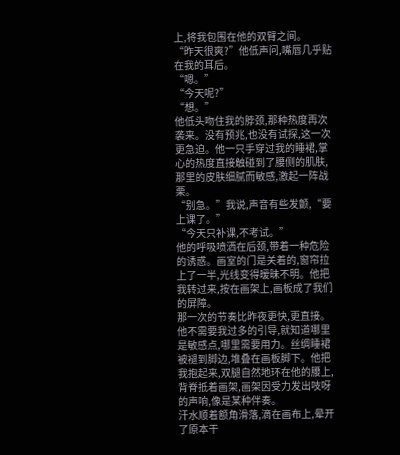上,将我包围在他的双臂之间。
“昨天很爽?”他低声问,嘴唇几乎贴在我的耳后。
“嗯。”
“今天呢?”
“想。”
他低头吻住我的脖颈,那种热度再次袭来。没有预兆,也没有试探,这一次更急迫。他一只手穿过我的睡裙,掌心的热度直接触碰到了腰侧的肌肤,那里的皮肤细腻而敏感,激起一阵战栗。
“别急。”我说,声音有些发颤,“要上课了。”
“今天只补课,不考试。”
他的呼吸喷洒在后颈,带着一种危险的诱惑。画室的门是关着的,窗帘拉上了一半,光线变得暧昧不明。他把我转过来,按在画架上,画板成了我们的屏障。
那一次的节奏比昨夜更快,更直接。他不需要我过多的引导,就知道哪里是敏感点,哪里需要用力。丝绸睡裙被褪到脚边,堆叠在画板脚下。他把我抱起来,双腿自然地环在他的腰上,背脊抵着画架,画架因受力发出吱呀的声响,像是某种伴奏。
汗水顺着额角滑落,滴在画布上,晕开了原本干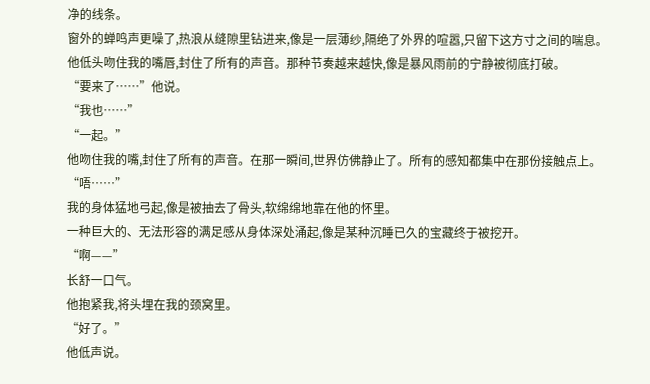净的线条。
窗外的蝉鸣声更噪了,热浪从缝隙里钻进来,像是一层薄纱,隔绝了外界的喧嚣,只留下这方寸之间的喘息。
他低头吻住我的嘴唇,封住了所有的声音。那种节奏越来越快,像是暴风雨前的宁静被彻底打破。
“要来了……”他说。
“我也……”
“一起。”
他吻住我的嘴,封住了所有的声音。在那一瞬间,世界仿佛静止了。所有的感知都集中在那份接触点上。
“唔……”
我的身体猛地弓起,像是被抽去了骨头,软绵绵地靠在他的怀里。
一种巨大的、无法形容的满足感从身体深处涌起,像是某种沉睡已久的宝藏终于被挖开。
“啊——”
长舒一口气。
他抱紧我,将头埋在我的颈窝里。
“好了。”
他低声说。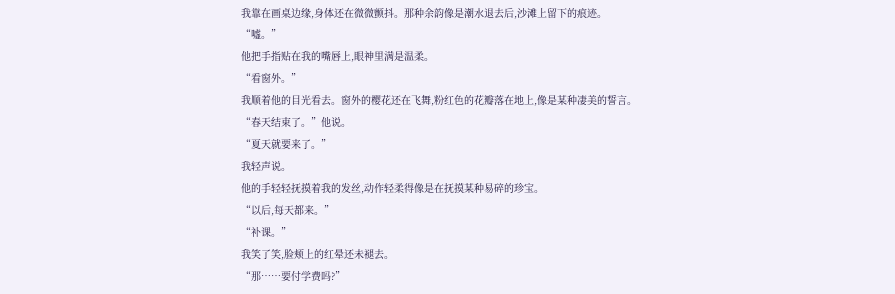我靠在画桌边缘,身体还在微微颤抖。那种余韵像是潮水退去后,沙滩上留下的痕迹。
“嘘。”
他把手指贴在我的嘴唇上,眼神里满是温柔。
“看窗外。”
我顺着他的目光看去。窗外的樱花还在飞舞,粉红色的花瓣落在地上,像是某种凄美的誓言。
“春天结束了。”他说。
“夏天就要来了。”
我轻声说。
他的手轻轻抚摸着我的发丝,动作轻柔得像是在抚摸某种易碎的珍宝。
“以后,每天都来。”
“补课。”
我笑了笑,脸颊上的红晕还未褪去。
“那……要付学费吗?”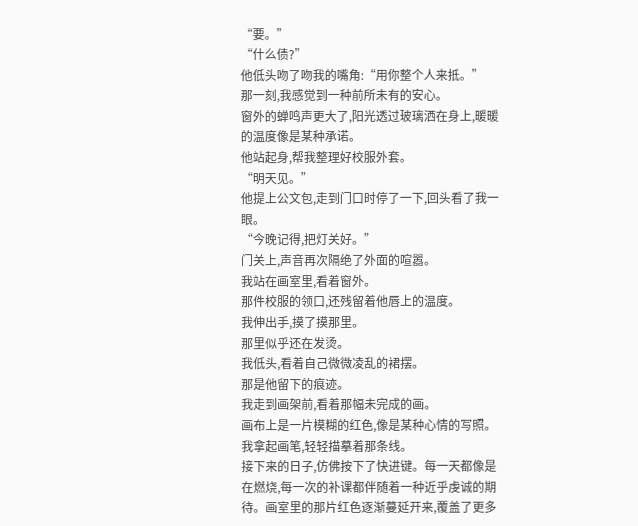“要。”
“什么债?”
他低头吻了吻我的嘴角:“用你整个人来抵。”
那一刻,我感觉到一种前所未有的安心。
窗外的蝉鸣声更大了,阳光透过玻璃洒在身上,暖暖的温度像是某种承诺。
他站起身,帮我整理好校服外套。
“明天见。”
他提上公文包,走到门口时停了一下,回头看了我一眼。
“今晚记得,把灯关好。”
门关上,声音再次隔绝了外面的喧嚣。
我站在画室里,看着窗外。
那件校服的领口,还残留着他唇上的温度。
我伸出手,摸了摸那里。
那里似乎还在发烫。
我低头,看着自己微微凌乱的裙摆。
那是他留下的痕迹。
我走到画架前,看着那幅未完成的画。
画布上是一片模糊的红色,像是某种心情的写照。
我拿起画笔,轻轻描摹着那条线。
接下来的日子,仿佛按下了快进键。每一天都像是在燃烧,每一次的补课都伴随着一种近乎虔诚的期待。画室里的那片红色逐渐蔓延开来,覆盖了更多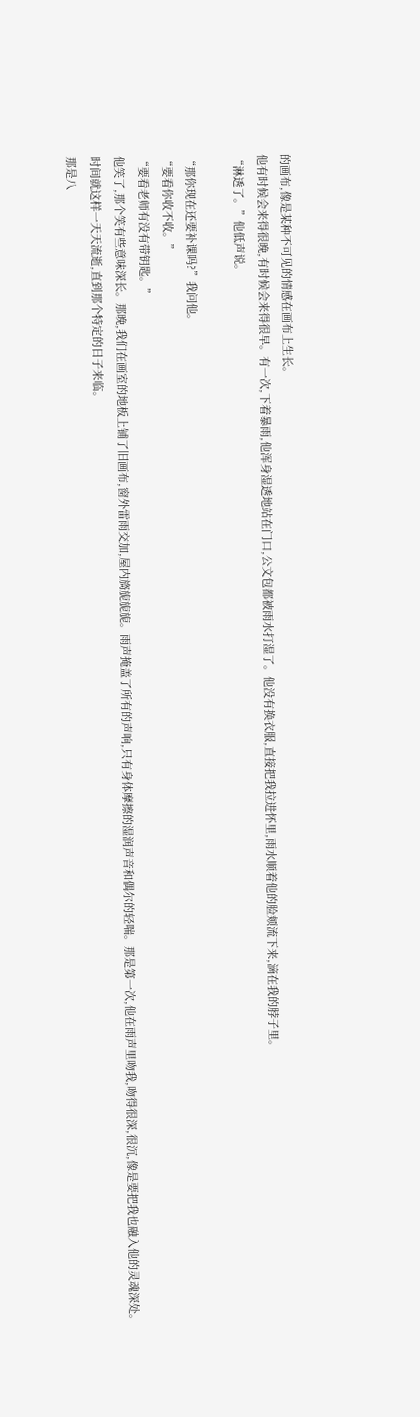的画布,像是某种不可见的情感在画布上生长。
他有时候会来得很晚,有时候会来得很早。有一次,下着暴雨,他浑身湿透地站在门口,公文包都被雨水打湿了。他没有换衣服,直接把我拉进怀里,雨水顺着他的脸颊流下来,滴在我的脖子里。
“淋透了。”他低声说。

“那你现在还要补课吗?”我问他。
“要看你收不收。”
“要看老师有没有带钥匙。”
他笑了,那个笑有些意味深长。那晚,我们在画室的地板上铺了旧画布,窗外雷雨交加,屋内旖旎旎旎。雨声掩盖了所有的声响,只有身体摩擦的湿润声音和偶尔的轻喘。那是第一次,他在雨声里吻我,吻得很深,很沉,像是要把我也融入他的灵魂深处。
时间就这样一天天流逝,直到那个特定的日子来临。
那是八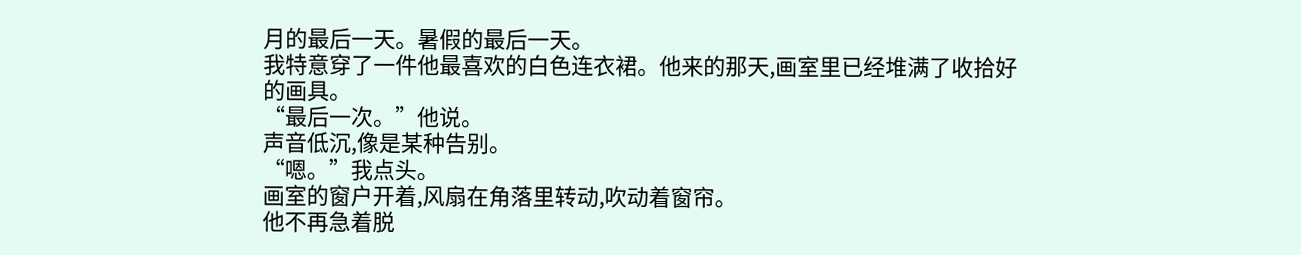月的最后一天。暑假的最后一天。
我特意穿了一件他最喜欢的白色连衣裙。他来的那天,画室里已经堆满了收拾好的画具。
“最后一次。”他说。
声音低沉,像是某种告别。
“嗯。”我点头。
画室的窗户开着,风扇在角落里转动,吹动着窗帘。
他不再急着脱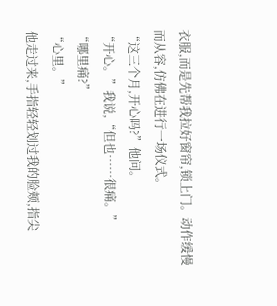衣服,而是先帮我拉好窗帘,锁上门。动作缓慢而从容,仿佛在进行一场仪式。
“这三个月,开心吗?”他问。
“开心。”我说,“但也……很痛。”
“哪里痛?”
“心里。”
他走过来,手指轻轻划过我的脸颊,指尖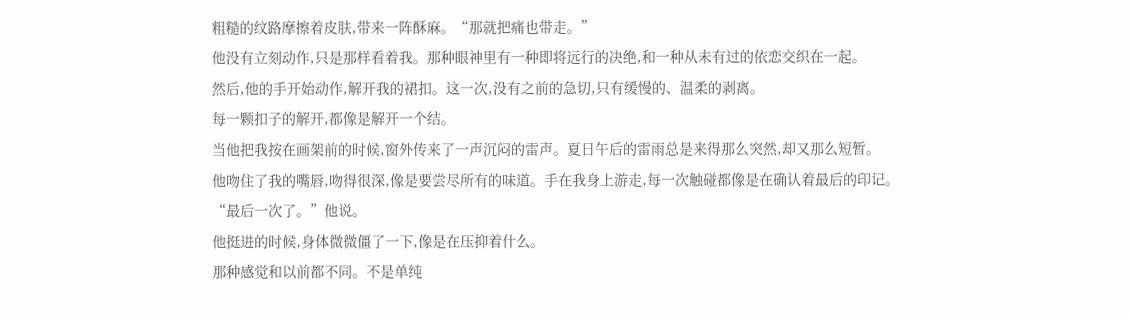粗糙的纹路摩擦着皮肤,带来一阵酥麻。“那就把痛也带走。”
他没有立刻动作,只是那样看着我。那种眼神里有一种即将远行的决绝,和一种从未有过的依恋交织在一起。
然后,他的手开始动作,解开我的裙扣。这一次,没有之前的急切,只有缓慢的、温柔的剥离。
每一颗扣子的解开,都像是解开一个结。
当他把我按在画架前的时候,窗外传来了一声沉闷的雷声。夏日午后的雷雨总是来得那么突然,却又那么短暂。
他吻住了我的嘴唇,吻得很深,像是要尝尽所有的味道。手在我身上游走,每一次触碰都像是在确认着最后的印记。
“最后一次了。”他说。
他挺进的时候,身体微微僵了一下,像是在压抑着什么。
那种感觉和以前都不同。不是单纯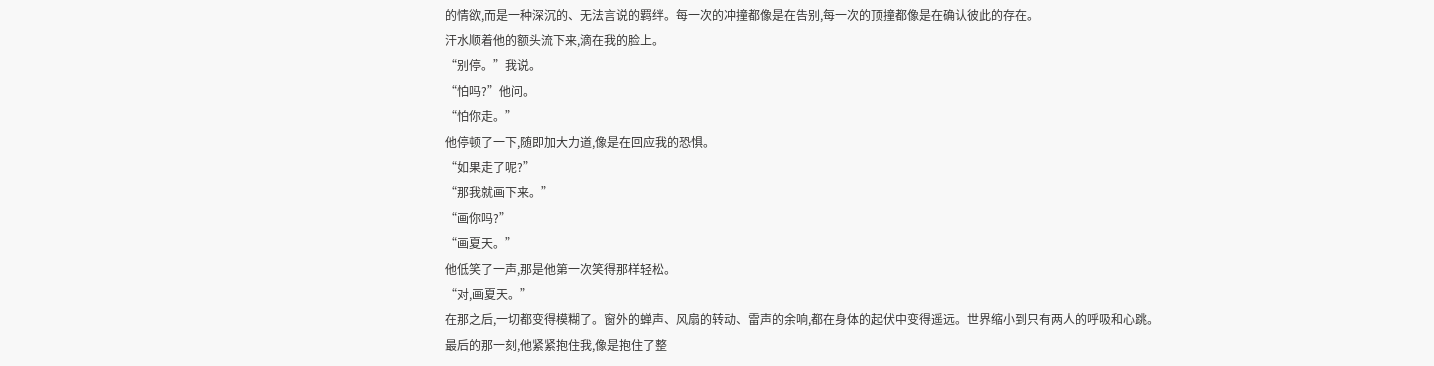的情欲,而是一种深沉的、无法言说的羁绊。每一次的冲撞都像是在告别,每一次的顶撞都像是在确认彼此的存在。
汗水顺着他的额头流下来,滴在我的脸上。
“别停。”我说。
“怕吗?”他问。
“怕你走。”
他停顿了一下,随即加大力道,像是在回应我的恐惧。
“如果走了呢?”
“那我就画下来。”
“画你吗?”
“画夏天。”
他低笑了一声,那是他第一次笑得那样轻松。
“对,画夏天。”
在那之后,一切都变得模糊了。窗外的蝉声、风扇的转动、雷声的余响,都在身体的起伏中变得遥远。世界缩小到只有两人的呼吸和心跳。
最后的那一刻,他紧紧抱住我,像是抱住了整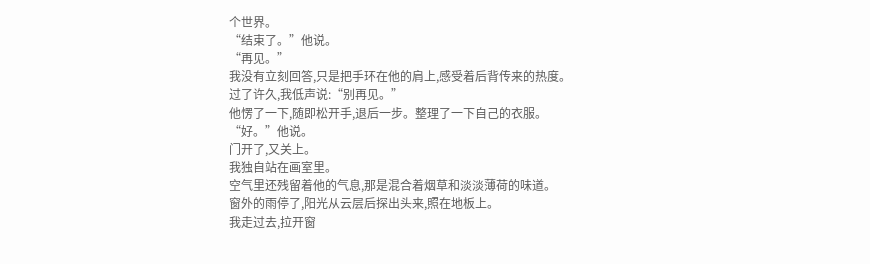个世界。
“结束了。”他说。
“再见。”
我没有立刻回答,只是把手环在他的肩上,感受着后背传来的热度。
过了许久,我低声说:“别再见。”
他愣了一下,随即松开手,退后一步。整理了一下自己的衣服。
“好。”他说。
门开了,又关上。
我独自站在画室里。
空气里还残留着他的气息,那是混合着烟草和淡淡薄荷的味道。
窗外的雨停了,阳光从云层后探出头来,照在地板上。
我走过去,拉开窗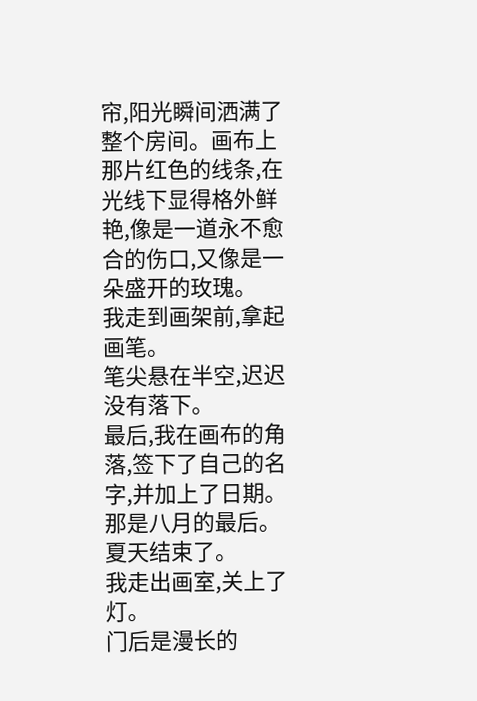帘,阳光瞬间洒满了整个房间。画布上那片红色的线条,在光线下显得格外鲜艳,像是一道永不愈合的伤口,又像是一朵盛开的玫瑰。
我走到画架前,拿起画笔。
笔尖悬在半空,迟迟没有落下。
最后,我在画布的角落,签下了自己的名字,并加上了日期。
那是八月的最后。
夏天结束了。
我走出画室,关上了灯。
门后是漫长的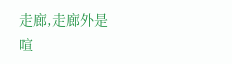走廊,走廊外是喧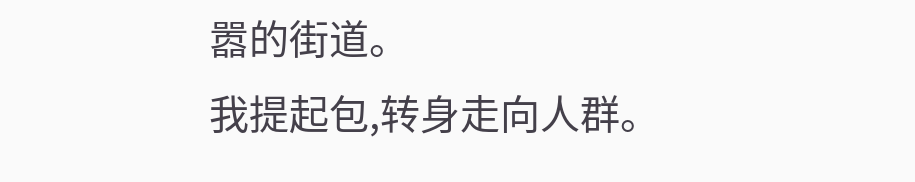嚣的街道。
我提起包,转身走向人群。